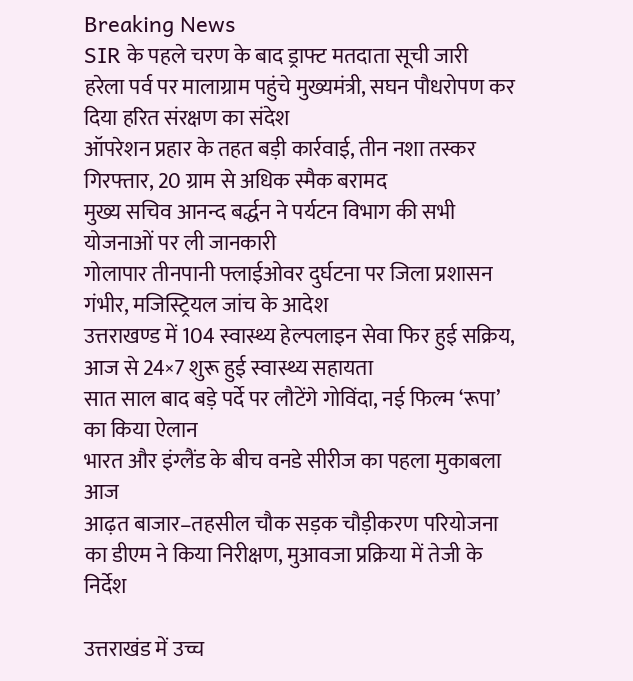Breaking News
SIR के पहले चरण के बाद ड्राफ्ट मतदाता सूची जारी
हरेला पर्व पर मालाग्राम पहुंचे मुख्यमंत्री, सघन पौधरोपण कर दिया हरित संरक्षण का संदेश
ऑपरेशन प्रहार के तहत बड़ी कार्रवाई, तीन नशा तस्कर गिरफ्तार, 20 ग्राम से अधिक स्मैक बरामद
मुख्य सचिव आनन्द बर्द्धन ने पर्यटन विभाग की सभी योजनाओं पर ली जानकारी
गोलापार तीनपानी फ्लाईओवर दुर्घटना पर जिला प्रशासन गंभीर, मजिस्ट्रियल जांच के आदेश
उत्तराखण्ड में 104 स्वास्थ्य हेल्पलाइन सेवा फिर हुई सक्रिय, आज से 24×7 शुरू हुई स्वास्थ्य सहायता
सात साल बाद बड़े पर्दे पर लौटेंगे गोविंदा, नई फिल्म ‘रूपा’ का किया ऐलान
भारत और इंग्लैंड के बीच वनडे सीरीज का पहला मुकाबला आज
आढ़त बाजार–तहसील चौक सड़क चौड़ीकरण परियोजना का डीएम ने किया निरीक्षण, मुआवजा प्रक्रिया में तेजी के निर्देश

उत्तराखंड में उच्च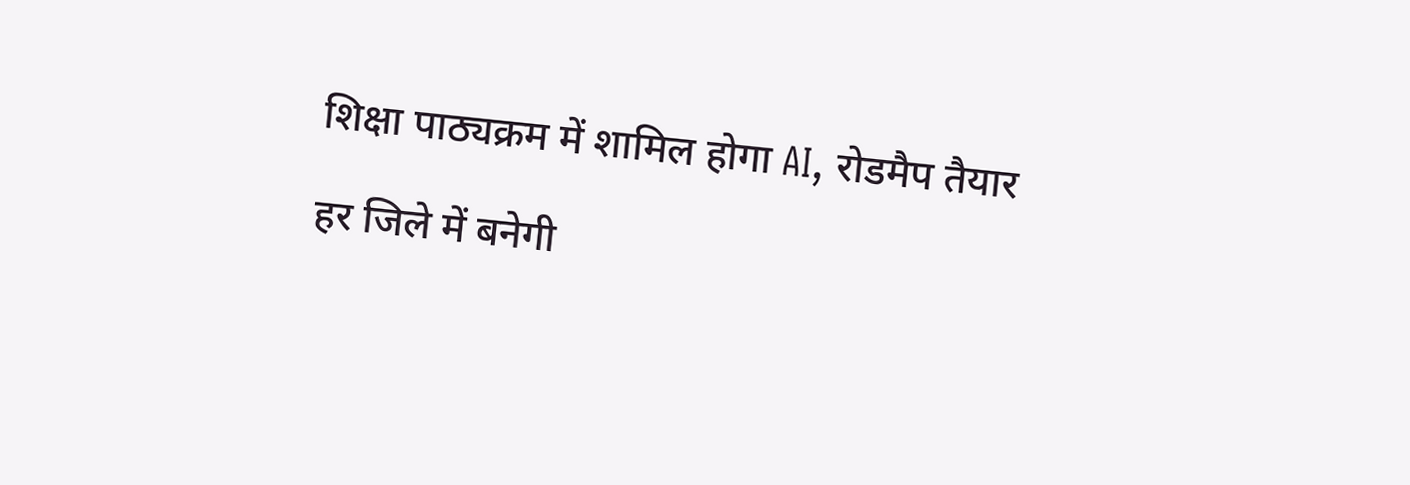शिक्षा पाठ्यक्रम में शामिल होगा AI, रोडमैप तैयार

हर जिले में बनेगी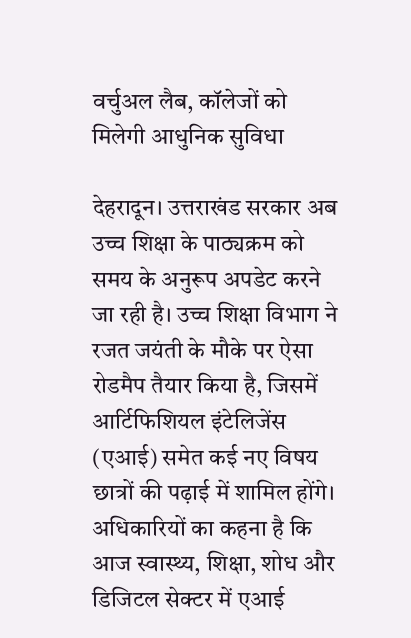वर्चुअल लैब, कॉलेजों को मिलेगी आधुनिक सुविधा

देहरादून। उत्तराखंड सरकार अब उच्च शिक्षा के पाठ्यक्रम को समय के अनुरूप अपडेट करने जा रही है। उच्च शिक्षा विभाग ने रजत जयंती के मौके पर ऐसा रोडमैप तैयार किया है, जिसमें आर्टिफिशियल इंटेलिजेंस (एआई) समेत कई नए विषय छात्रों की पढ़ाई में शामिल होंगे। अधिकारियों का कहना है कि आज स्वास्थ्य, शिक्षा, शोध और डिजिटल सेक्टर में एआई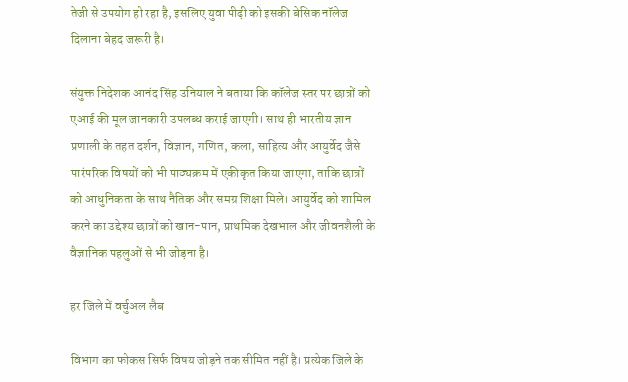तेजी से उपयोग हो रहा है, इसलिए युवा पीढ़ी को इसकी बेसिक नॉलेज दिलाना बेहद जरूरी है।

संयुक्त निदेशक आनंद सिंह उनियाल ने बताया कि कॉलेज स्तर पर छात्रों को एआई की मूल जानकारी उपलब्ध कराई जाएगी। साथ ही भारतीय ज्ञान प्रणाली के तहत दर्शन, विज्ञान, गणित, कला, साहित्य और आयुर्वेद जैसे पारंपरिक विषयों को भी पाठ्यक्रम में एकीकृत किया जाएगा, ताकि छात्रों को आधुनिकता के साथ नैतिक और समग्र शिक्षा मिले। आयुर्वेद को शामिल करने का उद्देश्य छात्रों को खान-पान, प्राथमिक देखभाल और जीवनशैली के वैज्ञानिक पहलुओं से भी जोड़ना है।

हर जिले में वर्चुअल लैब

विभाग का फोकस सिर्फ विषय जोड़ने तक सीमित नहीं है। प्रत्येक जिले के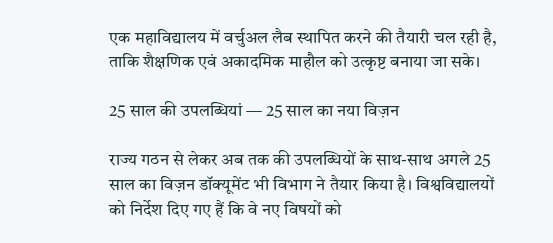एक महाविद्यालय में वर्चुअल लैब स्थापित करने की तैयारी चल रही है, ताकि शैक्षणिक एवं अकादमिक माहौल को उत्कृष्ट बनाया जा सके।

25 साल की उपलब्धियां — 25 साल का नया विज़न

राज्य गठन से लेकर अब तक की उपलब्धियों के साथ-साथ अगले 25 साल का विज़न डॉक्यूमेंट भी विभाग ने तैयार किया है। विश्वविद्यालयों को निर्देश दिए गए हैं कि वे नए विषयों को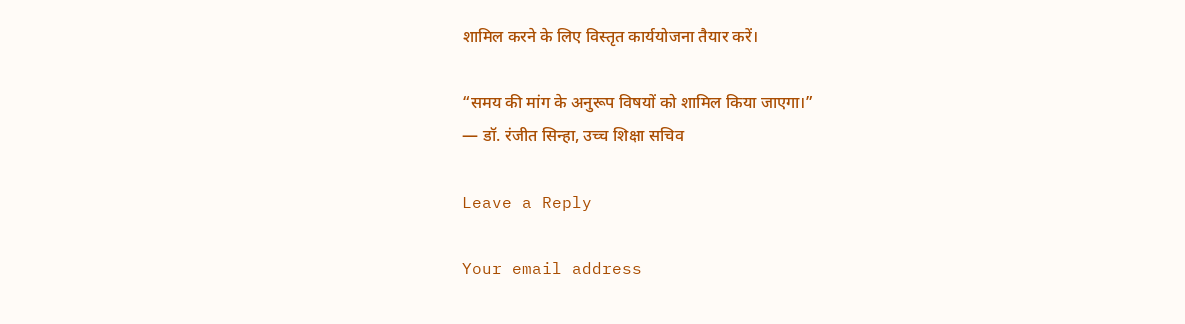शामिल करने के लिए विस्तृत कार्ययोजना तैयार करें।

“समय की मांग के अनुरूप विषयों को शामिल किया जाएगा।”
— डॉ. रंजीत सिन्हा, उच्च शिक्षा सचिव

Leave a Reply

Your email address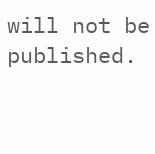will not be published.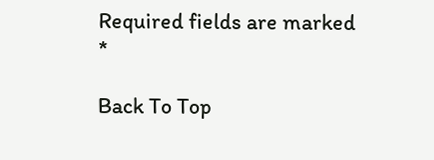Required fields are marked *

Back To Top